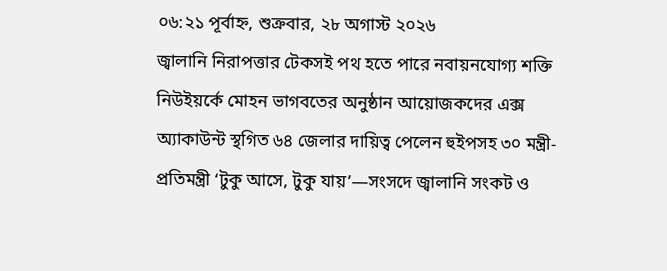০৬:২১ পূর্বাহ্ন, শুক্রবার, ২৮ অগাস্ট ২০২৬
জ্বালানি নিরাপত্তার টেকসই পথ হতে পারে নবায়নযোগ্য শক্তি নিউইয়র্কে মোহন ভাগবতের অনুষ্ঠান আয়োজকদের এক্স অ্যাকাউন্ট স্থগিত ৬৪ জেলার দায়িত্ব পেলেন হুইপসহ ৩০ মন্ত্রী-প্রতিমন্ত্রী ‘টুকু আসে, টুকু যায়’—সংসদে জ্বালানি সংকট ও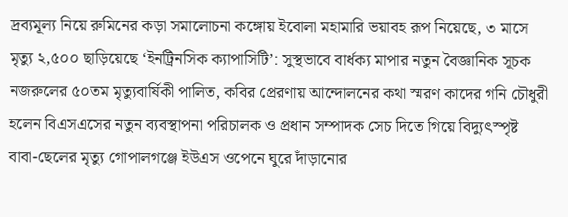দ্রব্যমূল্য নিয়ে রুমিনের কড়া সমালোচনা কঙ্গোয় ইবোলা মহামারি ভয়াবহ রূপ নিয়েছে, ৩ মাসে মৃত্যু ২,৫০০ ছাড়িয়েছে ‘ইনট্রিনসিক ক্যাপাসিটি’: সুস্থভাবে বার্ধক্য মাপার নতুন বৈজ্ঞানিক সূচক নজরুলের ৫০তম মৃত্যুবার্ষিকী পালিত, কবির প্রেরণায় আন্দোলনের কথা স্মরণ কাদের গনি চৌধুরী হলেন বিএসএসের নতুন ব্যবস্থাপনা পরিচালক ও প্রধান সম্পাদক সেচ দিতে গিয়ে বিদ্যুৎস্পৃষ্ট বাবা-ছেলের মৃত্যু গোপালগঞ্জে ইউএস ওপেনে ঘুরে দাঁড়ানোর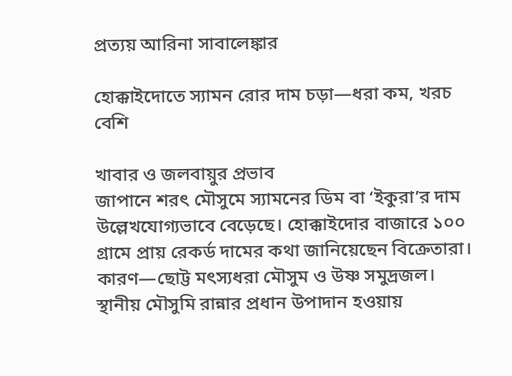প্রত্যয় আরিনা সাবালেঙ্কার

হোক্কাইদোতে স্যামন রোর দাম চড়া—ধরা কম, খরচ বেশি

খাবার ও জলবায়ুর প্রভাব
জাপানে শরৎ মৌসুমে স্যামনের ডিম বা ‘ইকুরা’র দাম উল্লেখযোগ্যভাবে বেড়েছে। হোক্কাইদোর বাজারে ১০০ গ্রামে প্রায় রেকর্ড দামের কথা জানিয়েছেন বিক্রেতারা। কারণ—ছোট্ট মৎস্যধরা মৌসুম ও উষ্ণ সমুদ্রজল। স্থানীয় মৌসুমি রান্নার প্রধান উপাদান হওয়ায়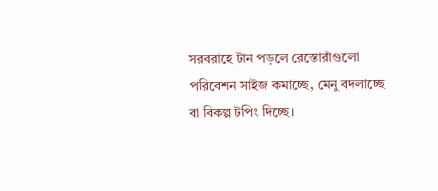সরবরাহে টান পড়লে রেস্তোরাঁগুলো পরিবেশন সাইজ কমাচ্ছে, মেনু বদলাচ্ছে বা বিকল্প টপিং দিচ্ছে।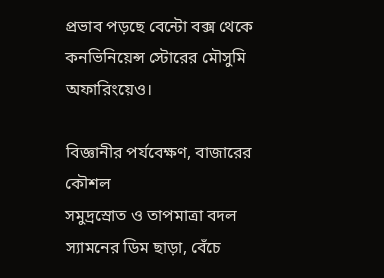প্রভাব পড়ছে বেন্টো বক্স থেকে কনভিনিয়েন্স স্টোরের মৌসুমি অফারিংয়েও।

বিজ্ঞানীর পর্যবেক্ষণ, বাজারের কৌশল
সমুদ্রস্রোত ও তাপমাত্রা বদল স্যামনের ডিম ছাড়া, বেঁচে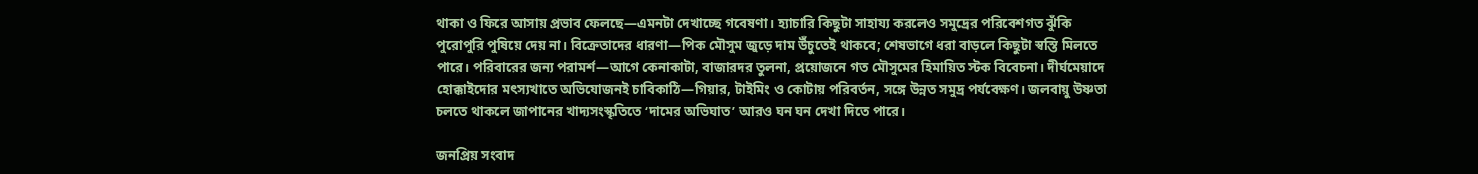থাকা ও ফিরে আসায় প্রভাব ফেলছে—এমনটা দেখাচ্ছে গবেষণা। হ্যাচারি কিছুটা সাহায্য করলেও সমুদ্রের পরিবেশগত ঝুঁকি পুরোপুরি পুষিয়ে দেয় না। বিক্রেতাদের ধারণা—পিক মৌসুম জুড়ে দাম উঁচুতেই থাকবে; শেষভাগে ধরা বাড়লে কিছুটা স্বস্তি মিলতে পারে। পরিবারের জন্য পরামর্শ—আগে কেনাকাটা, বাজারদর তুলনা, প্রয়োজনে গত মৌসুমের হিমায়িত স্টক বিবেচনা। দীর্ঘমেয়াদে হোক্কাইদোর মৎস্যখাতে অভিযোজনই চাবিকাঠি—গিয়ার, টাইমিং ও কোটায় পরিবর্তন, সঙ্গে উন্নত সমুদ্র পর্যবেক্ষণ। জলবায়ু উষ্ণতা চলতে থাকলে জাপানের খাদ্যসংস্কৃতিতে ‘দামের অভিঘাত’ আরও ঘন ঘন দেখা দিতে পারে।

জনপ্রিয় সংবাদ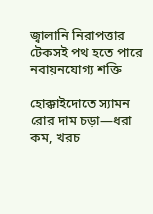জ্বালানি নিরাপত্তার টেকসই পথ হতে পারে নবায়নযোগ্য শক্তি

হোক্কাইদোতে স্যামন রোর দাম চড়া—ধরা কম, খরচ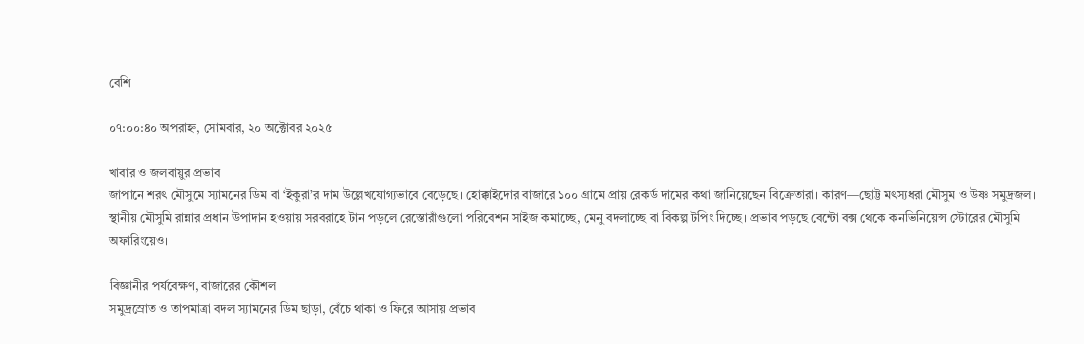বেশি

০৭:০০:৪০ অপরাহ্ন, সোমবার, ২০ অক্টোবর ২০২৫

খাবার ও জলবায়ুর প্রভাব
জাপানে শরৎ মৌসুমে স্যামনের ডিম বা ‘ইকুরা’র দাম উল্লেখযোগ্যভাবে বেড়েছে। হোক্কাইদোর বাজারে ১০০ গ্রামে প্রায় রেকর্ড দামের কথা জানিয়েছেন বিক্রেতারা। কারণ—ছোট্ট মৎস্যধরা মৌসুম ও উষ্ণ সমুদ্রজল। স্থানীয় মৌসুমি রান্নার প্রধান উপাদান হওয়ায় সরবরাহে টান পড়লে রেস্তোরাঁগুলো পরিবেশন সাইজ কমাচ্ছে, মেনু বদলাচ্ছে বা বিকল্প টপিং দিচ্ছে। প্রভাব পড়ছে বেন্টো বক্স থেকে কনভিনিয়েন্স স্টোরের মৌসুমি অফারিংয়েও।

বিজ্ঞানীর পর্যবেক্ষণ, বাজারের কৌশল
সমুদ্রস্রোত ও তাপমাত্রা বদল স্যামনের ডিম ছাড়া, বেঁচে থাকা ও ফিরে আসায় প্রভাব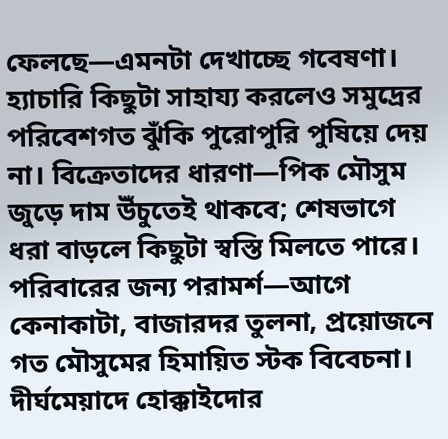ফেলছে—এমনটা দেখাচ্ছে গবেষণা। হ্যাচারি কিছুটা সাহায্য করলেও সমুদ্রের পরিবেশগত ঝুঁকি পুরোপুরি পুষিয়ে দেয় না। বিক্রেতাদের ধারণা—পিক মৌসুম জুড়ে দাম উঁচুতেই থাকবে; শেষভাগে ধরা বাড়লে কিছুটা স্বস্তি মিলতে পারে। পরিবারের জন্য পরামর্শ—আগে কেনাকাটা, বাজারদর তুলনা, প্রয়োজনে গত মৌসুমের হিমায়িত স্টক বিবেচনা। দীর্ঘমেয়াদে হোক্কাইদোর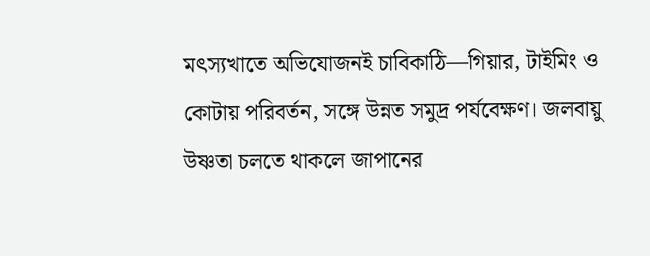মৎস্যখাতে অভিযোজনই চাবিকাঠি—গিয়ার, টাইমিং ও কোটায় পরিবর্তন, সঙ্গে উন্নত সমুদ্র পর্যবেক্ষণ। জলবায়ু উষ্ণতা চলতে থাকলে জাপানের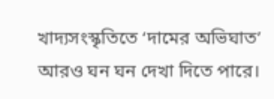খাদ্যসংস্কৃতিতে ‘দামের অভিঘাত’ আরও ঘন ঘন দেখা দিতে পারে।